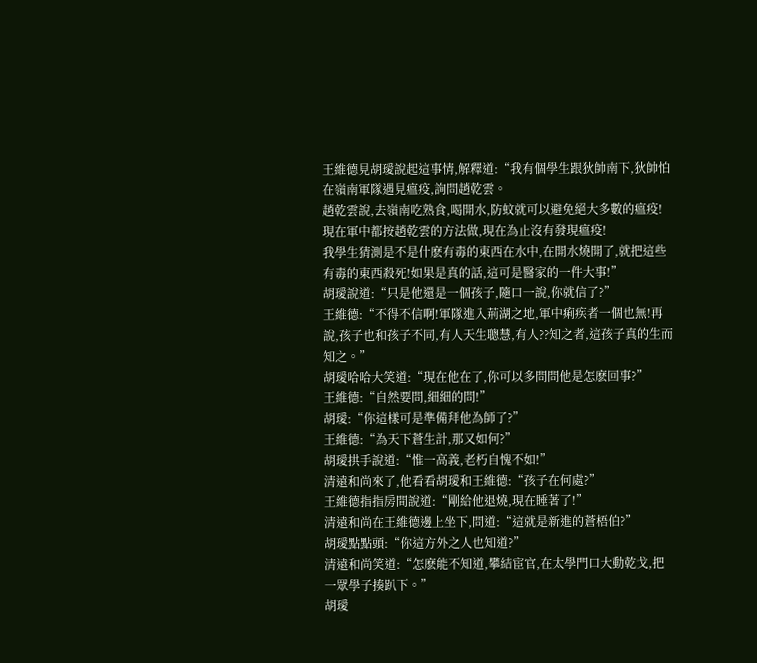王維德見胡璦說起這事情,解釋道:“我有個學生跟狄帥南下,狄帥怕在嶺南軍隊遇見瘟疫,詢問趙乾雲。
趙乾雲說,去嶺南吃熟食,喝開水,防蚊就可以避免絕大多數的瘟疫!現在軍中都按趙乾雲的方法做,現在為止沒有發現瘟疫!
我學生猜測是不是什麽有毒的東西在水中,在開水燒開了,就把這些有毒的東西殺死!如果是真的話,這可是醫家的一件大事!”
胡璦說道:“只是他還是一個孩子,隨口一說,你就信了?”
王維德:“不得不信啊!軍隊進入荊湖之地,軍中痢疾者一個也無!再說,孩子也和孩子不同,有人天生聰慧,有人??知之者,這孩子真的生而知之。”
胡璦哈哈大笑道:“現在他在了,你可以多問問他是怎麽回事?”
王維德:“自然要問,細細的問!”
胡璦:“你這樣可是準備拜他為師了?”
王維德:“為天下蒼生計,那又如何?”
胡璦拱手說道:“惟一高義,老朽自愧不如!”
清遠和尚來了,他看看胡璦和王維德:“孩子在何處?”
王維德指指房間說道:“剛給他退燒,現在睡著了!”
清遠和尚在王維德邊上坐下,問道:“這就是新進的蒼梧伯?”
胡璦點點頭:“你這方外之人也知道?”
清遠和尚笑道:“怎麽能不知道,攀結宦官,在太學門口大動乾戈,把一眾學子揍趴下。”
胡璦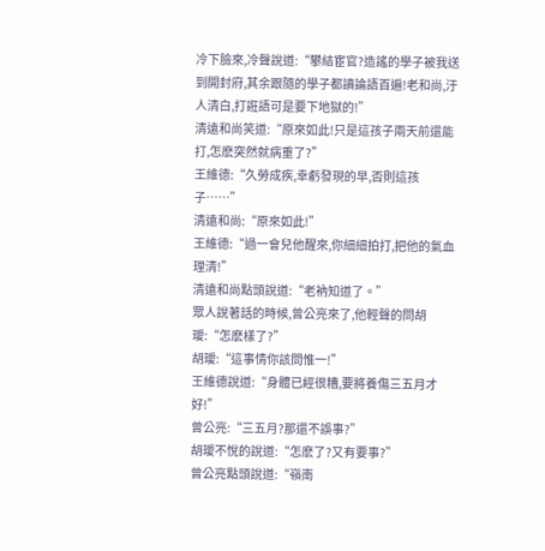冷下臉來,冷聲說道:“攀結宦官?造謠的學子被我送到開封府,其余跟隨的學子都讀論語百遍!老和尚,汙人清白,打誑語可是要下地獄的!”
清遠和尚笑道:“原來如此!只是這孩子兩天前還能打,怎麽突然就病重了?”
王維德:“久勞成疾,幸虧發現的早,否則這孩子……”
清遠和尚:“原來如此!”
王維德:“過一會兒他醒來,你細細拍打,把他的氣血理清!”
清遠和尚點頭說道:“老衲知道了。”
眾人說著話的時候,曾公亮來了,他輕聲的問胡璦:“怎麽樣了?”
胡璦:“這事情你該問惟一!”
王維德說道:“身體已經很糟,要將養傷三五月才好!”
曾公亮:“三五月?那還不誤事?”
胡璦不悅的說道:“怎麽了?又有要事?”
曾公亮點頭說道:“嶺南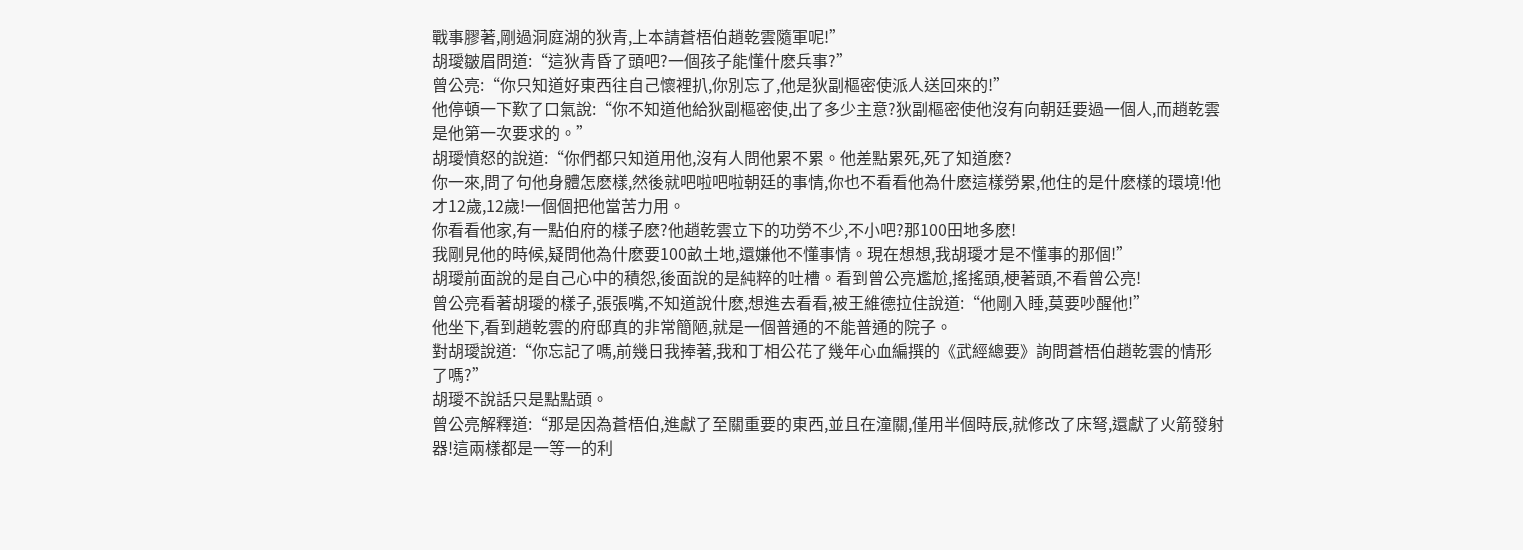戰事膠著,剛過洞庭湖的狄青,上本請蒼梧伯趙乾雲隨軍呢!”
胡璦皺眉問道:“這狄青昏了頭吧?一個孩子能懂什麽兵事?”
曾公亮:“你只知道好東西往自己懷裡扒,你別忘了,他是狄副樞密使派人送回來的!”
他停頓一下歎了口氣說:“你不知道他給狄副樞密使,出了多少主意?狄副樞密使他沒有向朝廷要過一個人,而趙乾雲是他第一次要求的。”
胡璦憤怒的說道:“你們都只知道用他,沒有人問他累不累。他差點累死,死了知道麽?
你一來,問了句他身體怎麽樣,然後就吧啦吧啦朝廷的事情,你也不看看他為什麽這樣勞累,他住的是什麽樣的環境!他才12歲,12歲!一個個把他當苦力用。
你看看他家,有一點伯府的樣子麽?他趙乾雲立下的功勞不少,不小吧?那100田地多麽!
我剛見他的時候,疑問他為什麽要100畝土地,還嫌他不懂事情。現在想想,我胡璦才是不懂事的那個!”
胡璦前面說的是自己心中的積怨,後面說的是純粹的吐槽。看到曾公亮尷尬,搖搖頭,梗著頭,不看曾公亮!
曾公亮看著胡璦的樣子,張張嘴,不知道說什麽,想進去看看,被王維德拉住說道:“他剛入睡,莫要吵醒他!”
他坐下,看到趙乾雲的府邸真的非常簡陋,就是一個普通的不能普通的院子。
對胡璦說道:“你忘記了嗎,前幾日我捧著,我和丁相公花了幾年心血編撰的《武經總要》詢問蒼梧伯趙乾雲的情形了嗎?”
胡璦不說話只是點點頭。
曾公亮解釋道:“那是因為蒼梧伯,進獻了至關重要的東西,並且在潼關,僅用半個時辰,就修改了床弩,還獻了火箭發射器!這兩樣都是一等一的利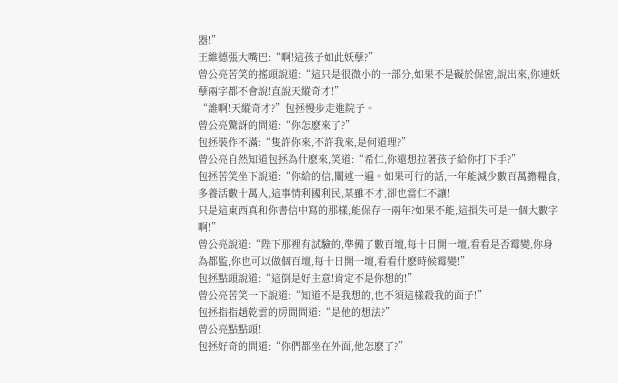器!”
王維德張大嘴巴:“啊!這孩子如此妖孽?”
曾公亮苦笑的搖頭說道:“這只是很微小的一部分,如果不是礙於保密,說出來,你連妖孽兩字都不會說!直說天縱奇才!”
“誰啊!天縱奇才?”包拯慢步走進院子。
曾公亮驚訝的問道:“你怎麽來了?”
包拯裝作不滿:“隻許你來,不許我來,是何道理?”
曾公亮自然知道包拯為什麽來,笑道:“希仁,你還想拉著孩子給你打下手?”
包拯苦笑坐下說道:“你給的信,闡述一遍。如果可行的話,一年能減少數百萬擔糧食,多養活數十萬人,這事情利國利民,某雖不才,卻也當仁不讓!
只是這東西真和你書信中寫的那樣,能保存一兩年?如果不能,這損失可是一個大數字啊!”
曾公亮說道:“陛下那裡有試驗的,準備了數百壇,每十日開一壇,看看是否霉變,你身為都監,你也可以做個百壇,每十日開一壇,看看什麽時候霉變!”
包拯點頭說道:“這倒是好主意!肯定不是你想的!”
曾公亮苦笑一下說道:“知道不是我想的,也不須這樣殺我的面子!”
包拯指指趙乾雲的房間問道:“是他的想法?”
曾公亮點點頭!
包拯好奇的問道:“你們都坐在外面,他怎麽了?”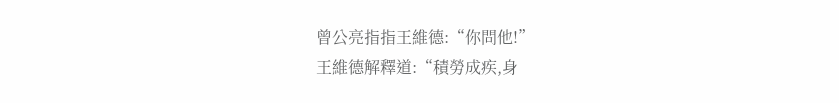曾公亮指指王維德:“你問他!”
王維德解釋道:“積勞成疾,身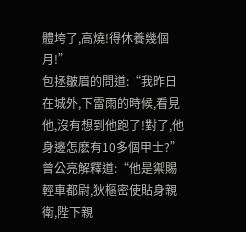體垮了,高燒!得休養幾個月!”
包拯皺眉的問道:“我昨日在城外,下雷雨的時候,看見他,沒有想到他跑了!對了,他身邊怎麽有10多個甲士?”
曾公亮解釋道:“他是禦賜輕車都尉,狄樞密使貼身親衛,陛下親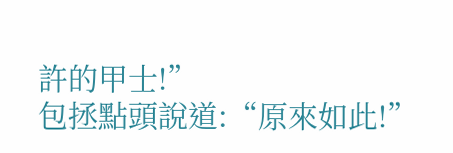許的甲士!”
包拯點頭說道:“原來如此!”